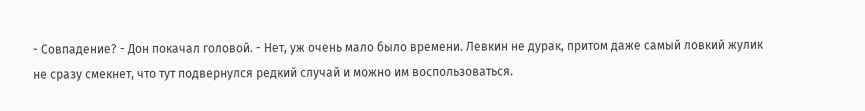- Совпадение? - Дон покачал головой. - Нет, уж очень мало было времени. Левкин не дурак, притом даже самый ловкий жулик не сразу смекнет, что тут подвернулся редкий случай и можно им воспользоваться.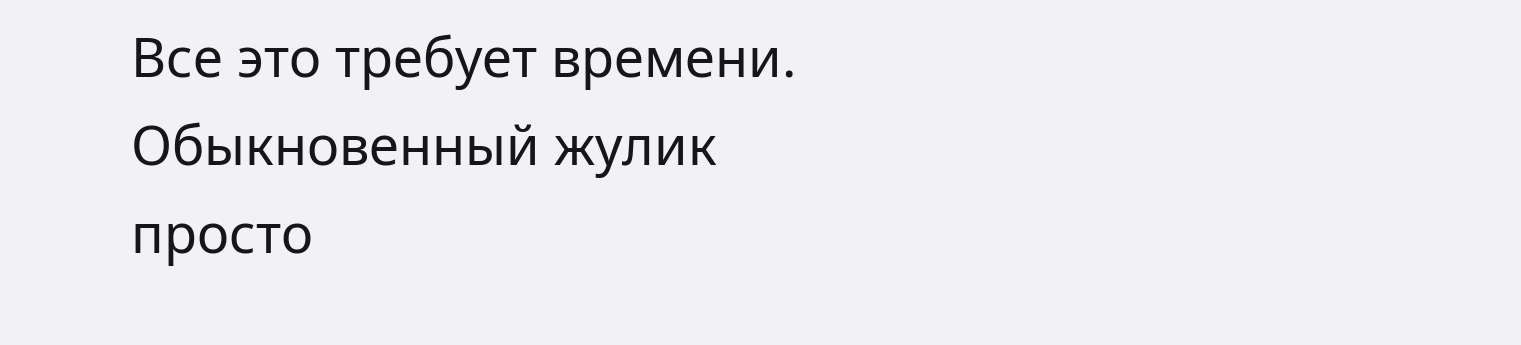Все это требует времени. Обыкновенный жулик просто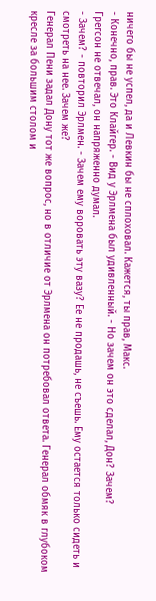ничего бы не успел, да и Левкин бы не сплоховал. Кажется, ты прав, Макс.
- Конечно, прав. Это Клайгер. - Вид у Эрлмена был удивленный. - Но зачем он это сделал, Дон? Зачем?
Грегсон не отвечал, он напряженно думал.
- Зачем? - повторил Эрлмен. - Зачем ему воровать эту вазу? Ее не продашь, не съешь. Ему остается только сидеть и смотреть на нее. Зачем же?
Генерал Пени задал Дону тот же вопрос, но в отличие от Эрлмена он потребовал ответа. Генерал обмяк в глубоком кресле за большим столом и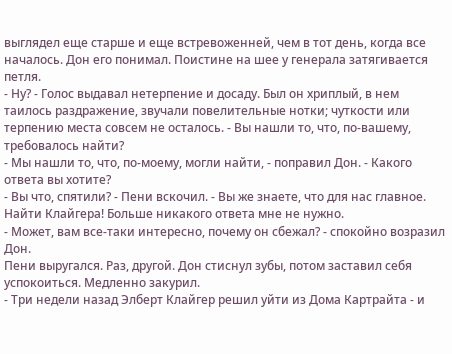выглядел еще старше и еще встревоженней, чем в тот день, когда все началось. Дон его понимал. Поистине на шее у генерала затягивается петля.
- Ну? - Голос выдавал нетерпение и досаду. Был он хриплый, в нем таилось раздражение, звучали повелительные нотки; чуткости или терпению места совсем не осталось. - Вы нашли то, что, по-вашему, требовалось найти?
- Мы нашли то, что, по-моему, могли найти, - поправил Дон. - Какого ответа вы хотите?
- Вы что, спятили? - Пени вскочил. - Вы же знаете, что для нас главное. Найти Клайгера! Больше никакого ответа мне не нужно.
- Может, вам все-таки интересно, почему он сбежал? - спокойно возразил Дон.
Пени выругался. Раз, другой. Дон стиснул зубы, потом заставил себя успокоиться. Медленно закурил.
- Три недели назад Элберт Клайгер решил уйти из Дома Картрайта - и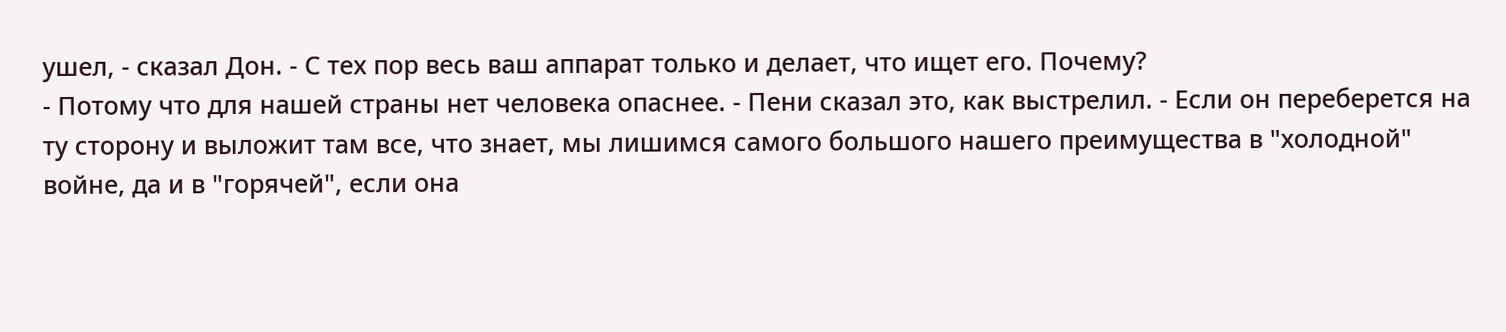ушел, - сказал Дон. - С тех пор весь ваш аппарат только и делает, что ищет его. Почему?
- Потому что для нашей страны нет человека опаснее. - Пени сказал это, как выстрелил. - Если он переберется на ту сторону и выложит там все, что знает, мы лишимся самого большого нашего преимущества в "холодной" войне, да и в "горячей", если она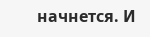начнется. И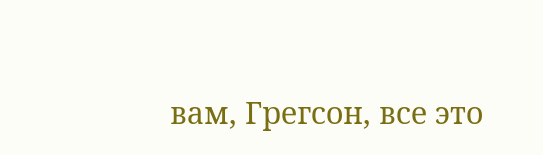вам, Грегсон, все это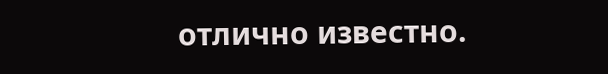отлично известно.